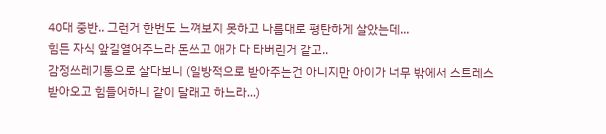40대 중반.. 그런거 한번도 느껴보지 못하고 나름대로 평탄하게 살았는데...
힘든 자식 앞길열어주느라 돈쓰고 애가 다 타버린거 같고..
감정쓰레기통으로 살다보니 (일방적으로 받아주는건 아니지만 아이가 너무 밖에서 스트레스 받아오고 힘들어하니 같이 달래고 하느라...)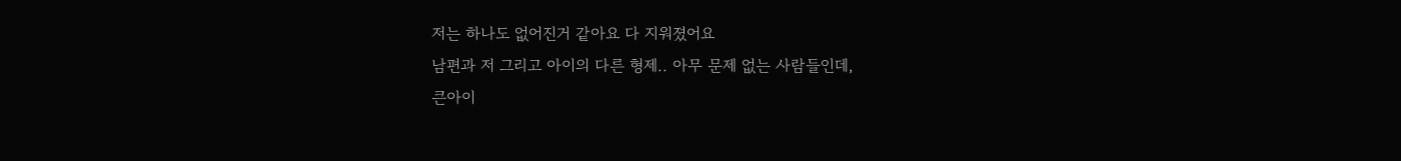저는 하나도 없어진거 같아요 다 지워졌어요
남편과 저 그리고 아이의 다른 형제.. 아무 문제 없는 사람들인데,
큰아이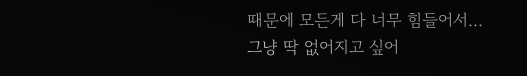때문에 모든게 다 너무 힘들어서...
그냥 딱 없어지고 싶어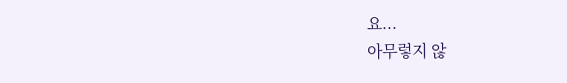요...
아무렇지 않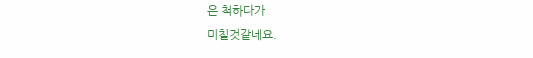은 척하다가
미칠것같네요.